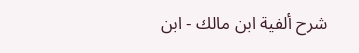شرح ألفية ابن مالك - ابن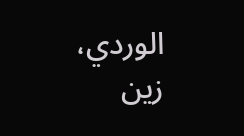الوردي، زين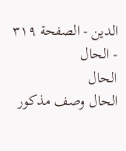الدين - الصفحة ٣١٩ - الحال
الحال
الحال وصف مذكور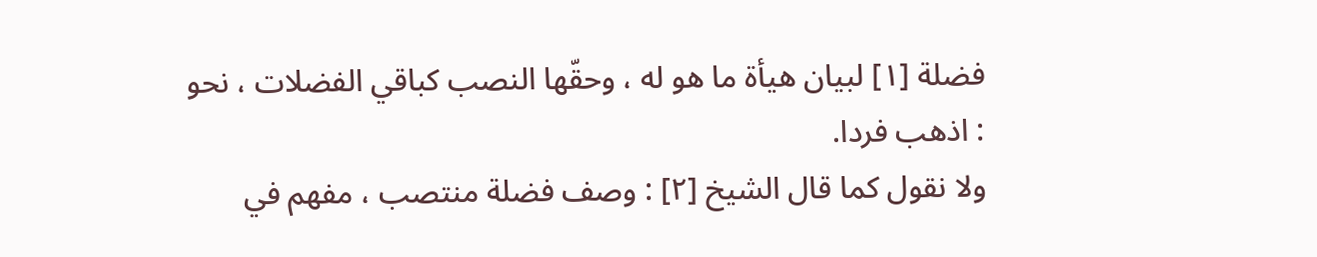فضلة [١] لبيان هيأة ما هو له ، وحقّها النصب كباقي الفضلات ، نحو : اذهب فردا.
ولا نقول كما قال الشيخ [٢] : وصف فضلة منتصب ، مفهم في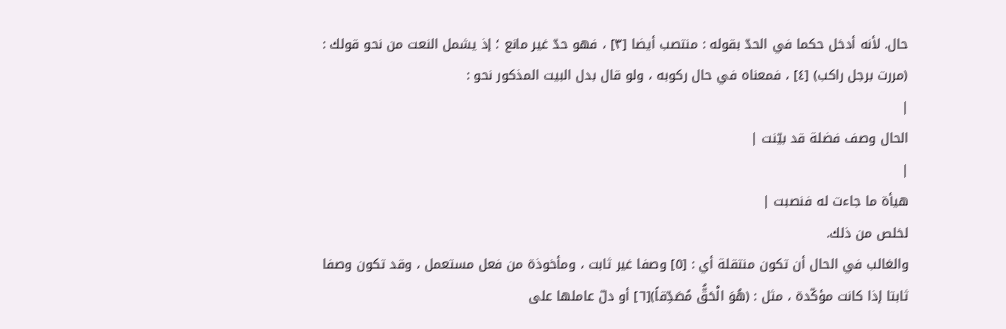حال. لأنه أدخل حكما في الحدّ بقوله : منتصب أيضا [٣] ، فهو حدّ غير مانع ؛ إذ يشمل النعت من نحو قولك : (مررت برجل راكب) [٤] ، فمعناه في حال ركوبه ، ولو قال بدل البيت المذكور نحو :
|
الحال وصف فضلة قد بيّنت |
|
هيأة ما جاءت له فنصبت |
لخلص من ذلك.
والغالب في الحال أن تكون منتقلة أي : [٥] وصفا غير ثابت ، ومأخوذة من فعل مستعمل ، وقد تكون وصفا ثابتا إذا كانت مؤكّدة ، مثل : (هُوَ الْحَقُّ مُصَدِّقاً)[٦] أو دلّ عاملها على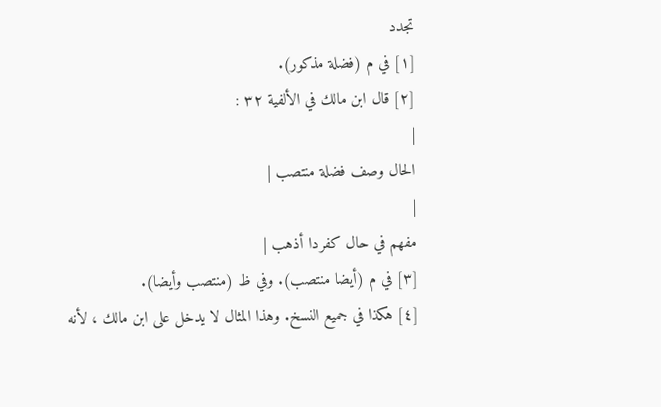تجدد
[١] في م (فضلة مذكور).
[٢] قال ابن مالك في الألفية ٣٢ :
|
الحال وصف فضلة منتصب |
|
مفهم في حال كفردا أذهب |
[٣] في م (أيضا منتصب). وفي ظ (منتصب وأيضا).
[٤] هكذا في جميع النسخ. وهذا المثال لا يدخل على ابن مالك ، لأنه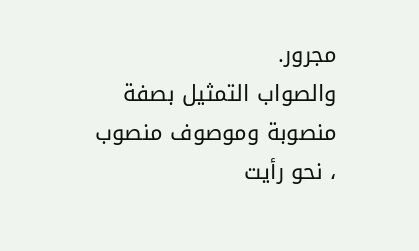مجرور.
والصواب التمثيل بصفة منصوبة وموصوف منصوب ، نحو رأيت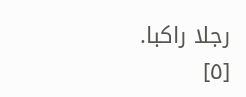رجلا راكبا.
[٥]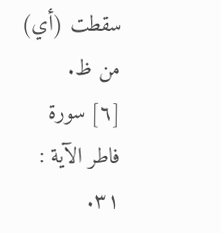سقطت (أي) من ظ.
[٦] سورة فاطر الآية : ٣١.